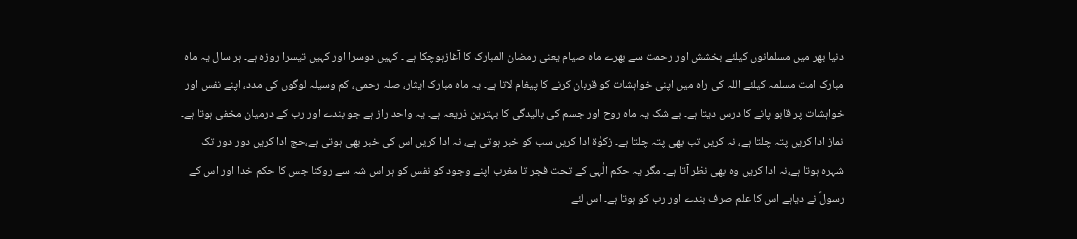دنیا بھر میں مسلمانوں کیلئے بخشش اور رحمت سے بھرے ماہ صیام یعنی رمضان المبارک کا آغازہوچکا ہے ۔ کہیں دوسرا اور کہیں تیسرا روزہ ہے۔ ہر سال یہ ماہ مبارک امت مسلمہ کیلئے اللہ کی راہ میں اپنی خواہشات کو قربان کرنے کا پیغام لاتا ہے۔ یہ ماہ مبارک ایثار، صلہ رحمی، کم وسیلہ لوگوں کی مدد، اپنے نفس اور خواہشات پر قابو پانے کا درس دیتا ہے۔ بے شک یہ ماہ روح اور جسم کی بالیدگی کا بہترین ذریعہ ہے۔ یہ واحد راز ہے جو بندے اور رب کے درمیان مخفی ہوتا ہے۔ نماز ادا کریں پتہ چلتا ہے، نہ کریں تب بھی پتہ چلتا ہے۔ زکوٰۃ ادا کریں سب کو خبر ہوتی ہے، نہ ادا کریں اس کی خبر بھی ہوتی ہے،حج ادا کریں دور دور تک شہرہ ہوتا ہے،نہ ادا کریں وہ بھی نظر آتا ہے۔ مگر یہ حکم الٰہی کے تحت فجر تا مغرب اپنے وجود کو نفس کو ہر اس شہ سے روکنا جس کا حکم خدا اور اس کے رسولؐ نے دیاہے اس کا علم صرف بندے اور رب کو ہوتا ہے۔ اس لئے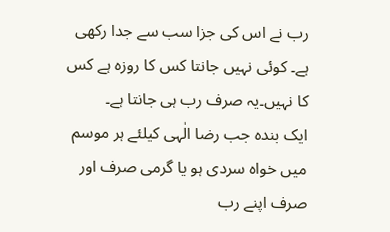رب نے اس کی جزا سب سے جدا رکھی ہے۔ کوئی نہیں جانتا کس کا روزہ ہے کس کا نہیں۔یہ صرف رب ہی جانتا ہے۔
ایک بندہ جب رضا الٰہی کیلئے ہر موسم میں خواہ سردی ہو یا گرمی صرف اور صرف اپنے رب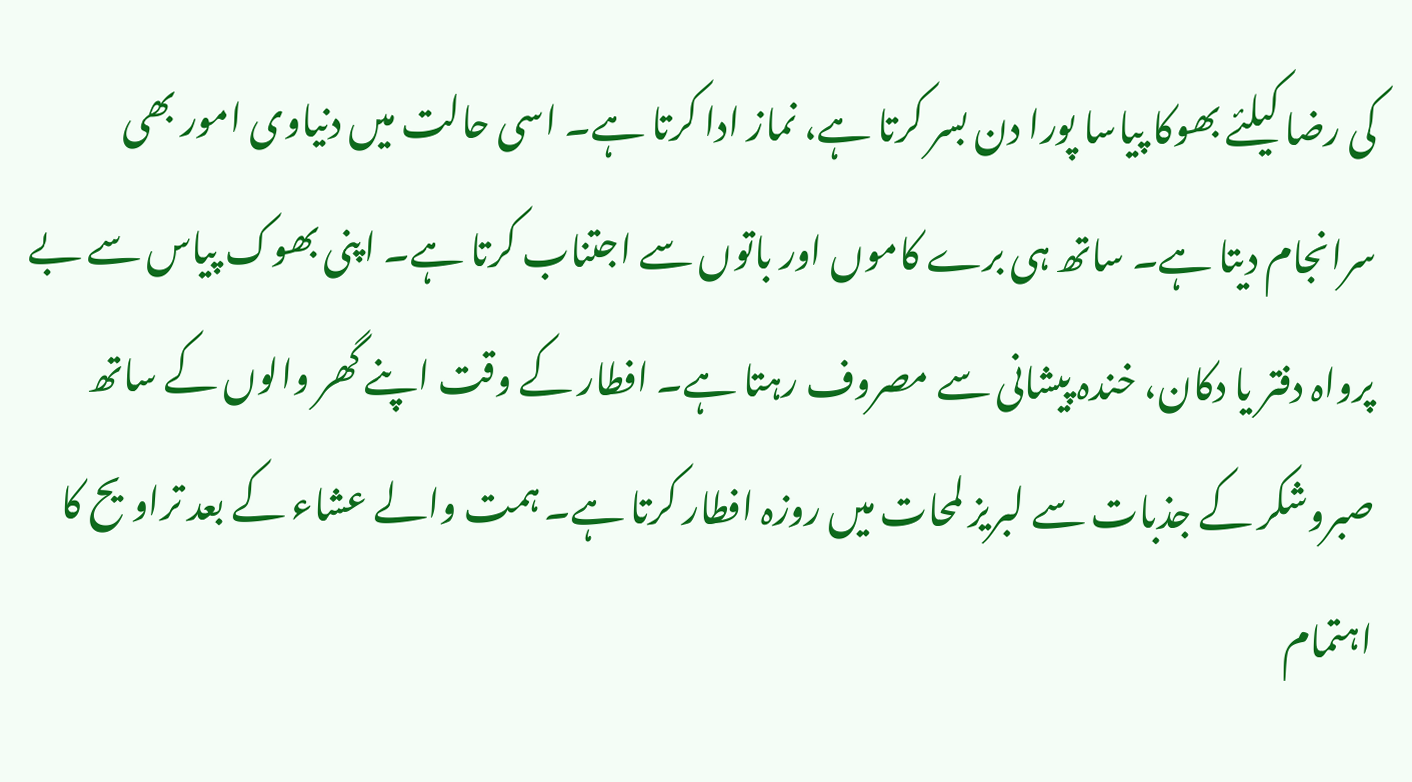کی رضا کیلئے بھوکا پیاسا پورا دن بسر کرتا ہے، نماز ادا کرتا ہے۔ اسی حالت میں دنیاوی امور بھی سرانجام دیتا ہے۔ ساتھ ہی برے کاموں اور باتوں سے اجتناب کرتا ہے۔ اپنی بھوک پیاس سے بے پرواہ دفتر یا دکان، خندہ پیشانی سے مصروف رہتا ہے۔ افطار کے وقت اپنے گھر والوں کے ساتھ صبروشکر کے جذبات سے لبریز لمحات میں روزہ افطار کرتا ہے۔ ہمت والے عشاء کے بعد تراویح کا اہتمام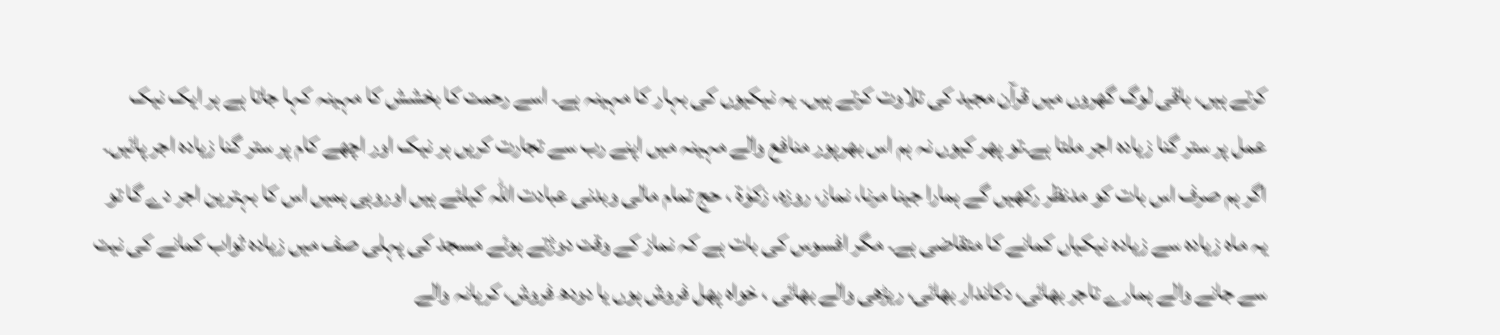کرتے ہیں، باقی لوگ گھروں میں قرآن مجید کی تلاوت کرتے ہیں۔ یہ نیکیوں کی بہار کا مہینہ ہے۔ اسے رحمت کا بخشش کا مہینہ کہا جاتا ہے ہر ایک نیک عمل پر ستر گنا زیادہ اجر ملتا ہے۔تو پھر کیوں نہ ہم اس بھرپور منافع والے مہینہ میں اپنے رب سے تجارت کریں ہر نیک اور اچھے کام پر ستر گنا زیادہ اجر پائیں۔
اگر ہم صرف اس بات کو مدنظر رکھیں گے ہمارا جینا مرنا، نماز، روزہ، زکوٰۃ ، حج تمام مالی وبدنی عبادت اللہ کیلئے ہیں اوروہی ہمیں اس کا بہترین اجر دے گا تو یہ ماہ زیادہ سے زیادہ نیکیاں کمانے کا متقاضی ہے۔ مگر افسوس کی بات ہے کہ نماز کے وقت دوڑتے ہوئے مسجد کی پہلی صف میں زیادہ ثواب کمانے کی نیت سے جانے والے ہمارے تاجر بھائی، دکاندار بھائی، ریڑھی والے بھائی ، خواہ پھل فروش ہوں یا دودھ فروش، کریانہ والے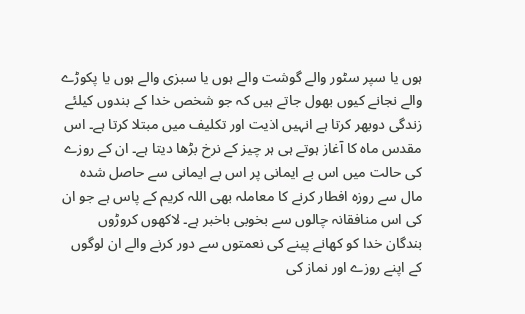ہوں یا سپر سٹور والے گوشت والے ہوں یا سبزی والے ہوں یا پکوڑے والے نجانے کیوں بھول جاتے ہیں کہ جو شخص خدا کے بندوں کیلئے زندگی دوبھر کرتا ہے انہیں اذیت اور تکلیف میں مبتلا کرتا ہے۔ اس مقدس ماہ کا آغاز ہوتے ہی ہر چیز کے نرخ بڑھا دیتا ہے۔ ان کے روزے کی حالت میں اس بے ایمانی پر اس بے ایمانی سے حاصل شدہ مال سے روزہ افطار کرنے کا معاملہ بھی اللہ کریم کے پاس ہے جو ان کی اس منافقانہ چالوں سے بخوبی باخبر ہے۔ لاکھوں کروڑوں بندگان خدا کو کھانے پینے کی نعمتوں سے دور کرنے والے ان لوگوں کے اپنے روزے اور نماز کی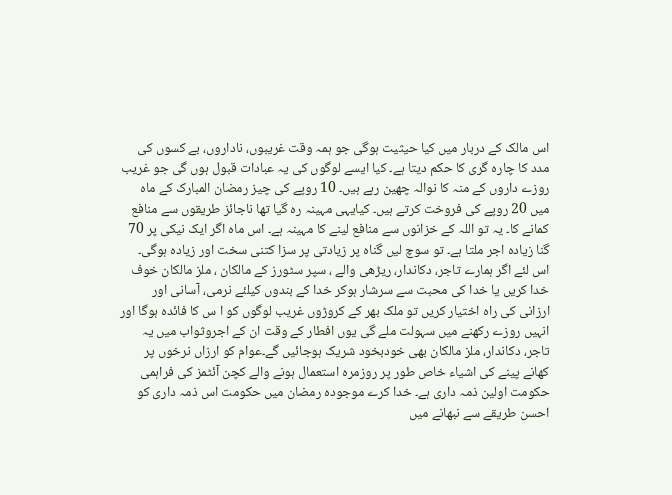اس مالک کے دربار میں کیا حیثیت ہوگی جو ہمہ وقت غریبوں، ناداروں، بے کسوں کی مدد کا چارہ گری کا حکم دیتا ہے۔ کیا ایسے لوگوں کی یہ عبادات قبول ہوں گی جو غریب روزے داروں کے منہ کا نوالہ چھین رہے ہیں۔ 10 روپے کی چیز رمضان المبارک کے ماہ میں 20 روپے کی فروخت کرتے ہیں۔ کیایہی مہینہ رہ گیا تھا ناجائز طریقوں سے منافع کمانے کا۔ یہ تو اللہ کے خزانوں سے منافع لینے کا مہینہ ہے۔ اس ماہ اگر ایک نیکی پر 70 گنا زیادہ اجر ملتا ہے۔ تو سوچ لیں گناہ پر زیادتی پر سزا کتنی سخت اور زیادہ ہوگی۔ اس لئے اگر ہمارے تاجر، دکاندار، ریڑھی والے ، سپر سٹورز کے مالکان ، ملز مالکان خوف خدا کریں یا خدا کی محبت سے سرشار ہوکر خدا کے بندوں کیلئے نرمی، آسانی اور ارزانی کی راہ اختیار کریں تو ملک بھر کے کروڑوں غریب لوگوں کو ا س کا فائدہ ہوگا اور انہیں روزے رکھنے میں سہولت ملے گی یوں افطار کے وقت ان کے اجروثواب میں یہ تاجر، دکاندار، ملز مالکان بھی خودبخود شریک ہوجائیں گے۔عوام کو ارزاں نرخوں پر کھانے پینے کی اشیاء خاص طور پر روزمرہ استعمال ہونے والے کچن آئٹمز کی فراہمی حکومت اولین ذمہ داری ہے۔ خدا کرے موجودہ رمضان میں حکومت اس ذمہ داری کو احسن طریقے سے نبھانے میں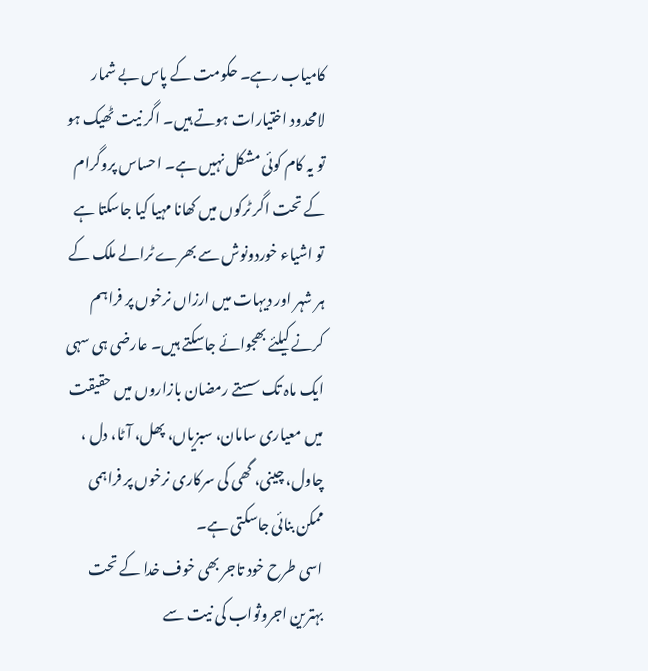کامیاب رہے۔ حکومت کے پاس بے شمار لامحدود اختیارات ہوتے ہیں۔ اگر نیت ٹھیک ہو تو یہ کام کوئی مشکل نہیں ہے۔ احساس پروگرام کے تحت اگر ٹرکوں میں کھانا مہیا کیا جاسکتا ہے تو اشیاء خوردونوش سے بھرے ٹرالے ملک کے ہر شہر اور دیہات میں ارزاں نرخوں پر فراہم کرنے کیلئے بھجوائے جاسکتے ہیں۔ عارضی ہی سہی ایک ماہ تک سستے رمضان بازاروں میں حقیقت میں معیاری سامان، سبزیاں، پھل، آٹا، دل ، چاول، چینی، گھی کی سرکاری نرخوں پر فراہمی ممکن بنائی جاسکتی ہے۔
اسی طرح خود تاجر بھی خوف خدا کے تحت بہترین اجروثواب کی نیت سے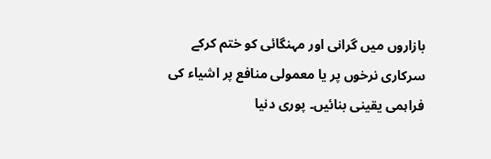بازاروں میں گرانی اور مہنگائی کو ختم کرکے سرکاری نرخوں پر یا معمولی منافع پر اشیاء کی فراہمی یقینی بنائیں۔ پوری دنیا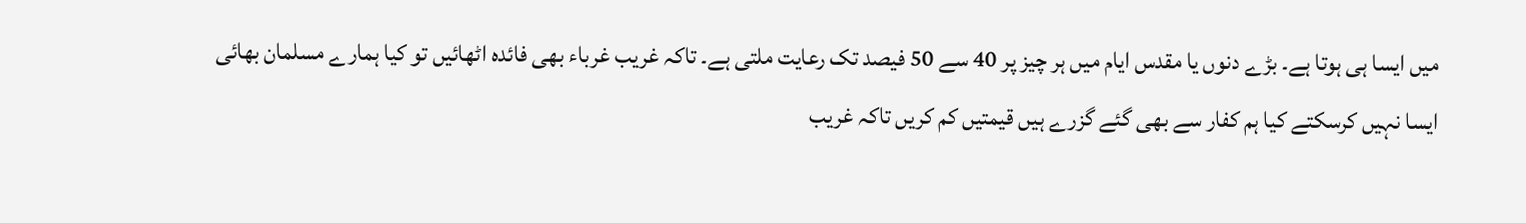میں ایسا ہی ہوتا ہے۔ بڑے دنوں یا مقدس ایام میں ہر چیز پر 40 سے 50 فیصد تک رعایت ملتی ہے۔ تاکہ غریب غرباء بھی فائدہ اٹھائیں تو کیا ہمارے مسلمان بھائی ایسا نہیں کرسکتے کیا ہم کفار سے بھی گئے گزرے ہیں قیمتیں کم کریں تاکہ غریب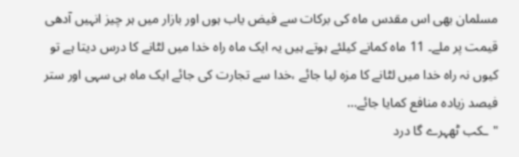مسلمان بھی اس مقدس ماہ کی برکات سے فیض یاب ہوں اور بازار میں ہر چیز انہیں آدھی قیمت پر ملے۔ 11 ماہ کمانے کیلئے ہوتے ہیں یہ ایک ماہ راہ خدا میں لٹانے کا درس دیتا ہے تو کیوں نہ راہ خدا میں لٹانے کا مزہ لیا جائے ،خدا سے تجارت کی جائے ایک ماہ ہی سہی اور ستر فیصد زیادہ منافع کمایا جائے…
"ـکب ٹھہرے گا درد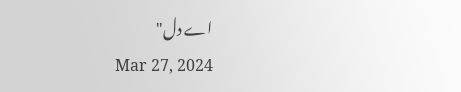اے دل"
Mar 27, 2024